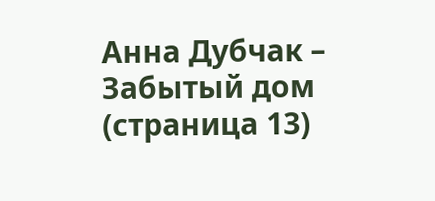Анна Дубчак – Забытый дом (страница 13)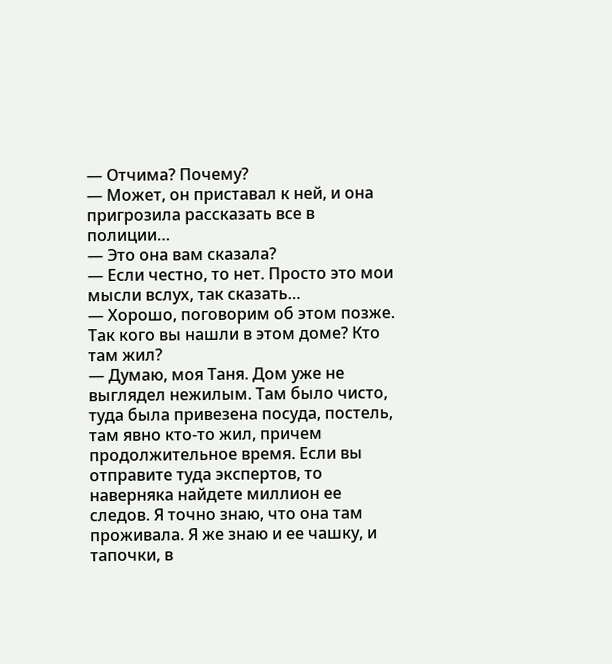— Отчима? Почему?
— Может, он приставал к ней, и она пригрозила рассказать все в полиции…
— Это она вам сказала?
— Если честно, то нет. Просто это мои мысли вслух, так сказать…
— Хорошо, поговорим об этом позже. Так кого вы нашли в этом доме? Кто там жил?
— Думаю, моя Таня. Дом уже не выглядел нежилым. Там было чисто, туда была привезена посуда, постель, там явно кто-то жил, причем продолжительное время. Если вы отправите туда экспертов, то наверняка найдете миллион ее следов. Я точно знаю, что она там проживала. Я же знаю и ее чашку, и тапочки, в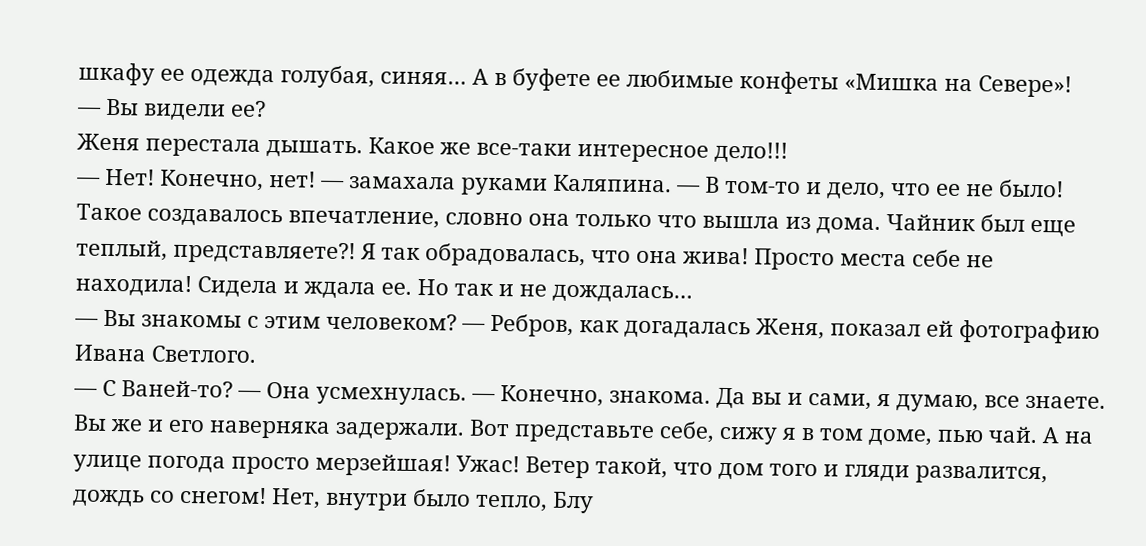шкафу ее одежда голубая, синяя… А в буфете ее любимые конфеты «Мишка на Севере»!
— Вы видели ее?
Женя перестала дышать. Какое же все-таки интересное дело!!!
— Нет! Конечно, нет! — замахала руками Каляпина. — В том-то и дело, что ее не было! Такое создавалось впечатление, словно она только что вышла из дома. Чайник был еще теплый, представляете?! Я так обрадовалась, что она жива! Просто места себе не находила! Сидела и ждала ее. Но так и не дождалась…
— Вы знакомы с этим человеком? — Ребров, как догадалась Женя, показал ей фотографию Ивана Светлого.
— С Ваней-то? — Она усмехнулась. — Конечно, знакома. Да вы и сами, я думаю, все знаете. Вы же и его наверняка задержали. Вот представьте себе, сижу я в том доме, пью чай. А на улице погода просто мерзейшая! Ужас! Ветер такой, что дом того и гляди развалится, дождь со снегом! Нет, внутри было тепло, Блу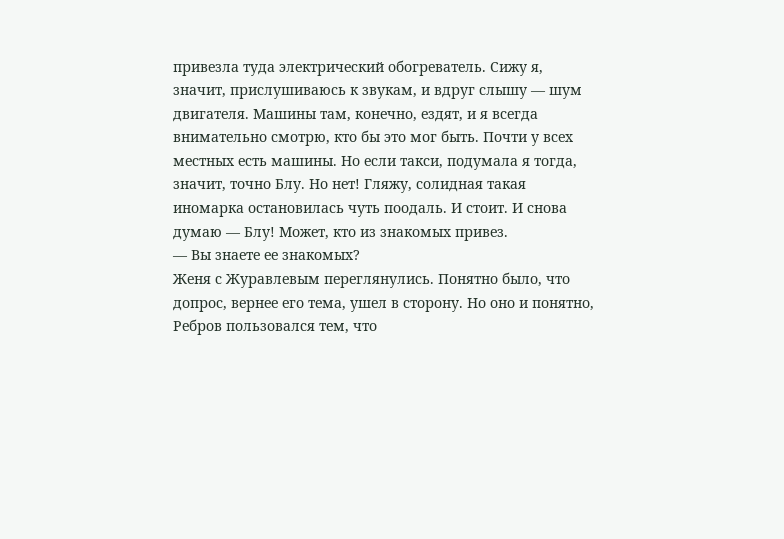привезла туда электрический обогреватель. Сижу я, значит, прислушиваюсь к звукам, и вдруг слышу — шум двигателя. Машины там, конечно, ездят, и я всегда внимательно смотрю, кто бы это мог быть. Почти у всех местных есть машины. Но если такси, подумала я тогда, значит, точно Блу. Но нет! Гляжу, солидная такая иномарка остановилась чуть поодаль. И стоит. И снова думаю — Блу! Может, кто из знакомых привез.
— Вы знаете ее знакомых?
Женя с Журавлевым переглянулись. Понятно было, что допрос, вернее его тема, ушел в сторону. Но оно и понятно, Ребров пользовался тем, что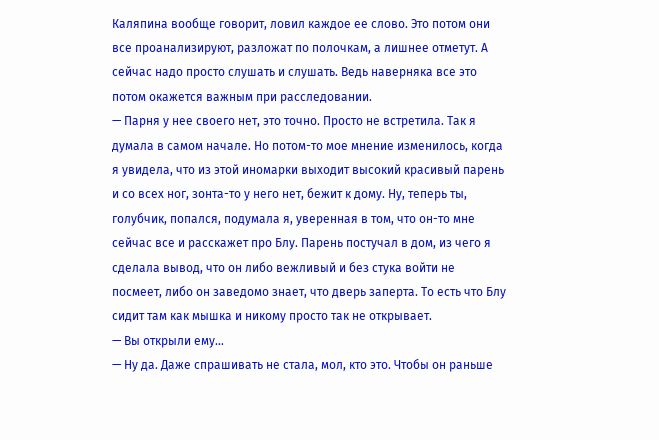Каляпина вообще говорит, ловил каждое ее слово. Это потом они все проанализируют, разложат по полочкам, а лишнее отметут. А сейчас надо просто слушать и слушать. Ведь наверняка все это потом окажется важным при расследовании.
— Парня у нее своего нет, это точно. Просто не встретила. Так я думала в самом начале. Но потом-то мое мнение изменилось, когда я увидела, что из этой иномарки выходит высокий красивый парень и со всех ног, зонта-то у него нет, бежит к дому. Ну, теперь ты, голубчик, попался, подумала я, уверенная в том, что он-то мне сейчас все и расскажет про Блу. Парень постучал в дом, из чего я сделала вывод, что он либо вежливый и без стука войти не посмеет, либо он заведомо знает, что дверь заперта. То есть что Блу сидит там как мышка и никому просто так не открывает.
— Вы открыли ему…
— Ну да. Даже спрашивать не стала, мол, кто это. Чтобы он раньше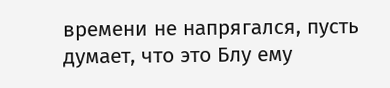времени не напрягался, пусть думает, что это Блу ему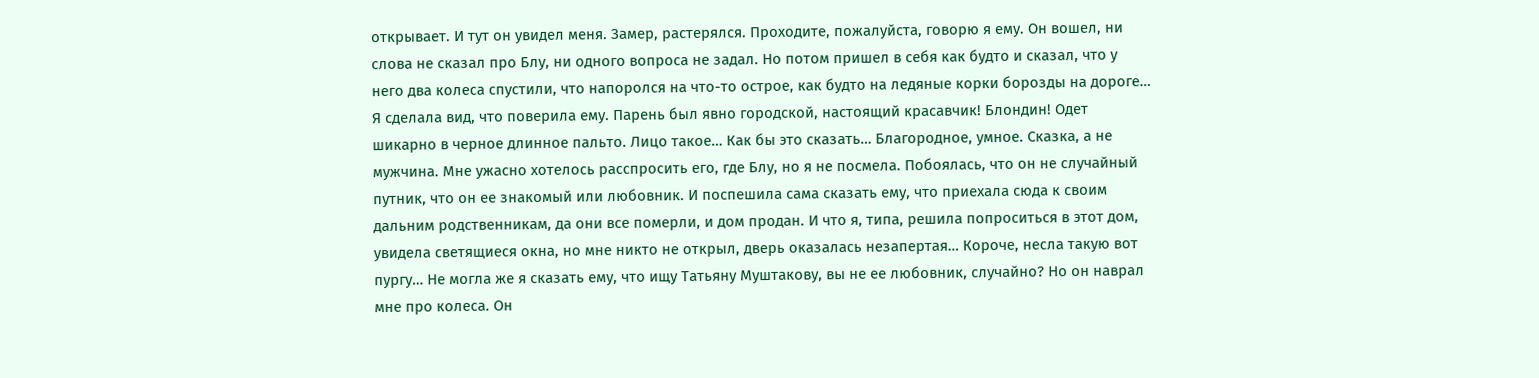открывает. И тут он увидел меня. Замер, растерялся. Проходите, пожалуйста, говорю я ему. Он вошел, ни слова не сказал про Блу, ни одного вопроса не задал. Но потом пришел в себя как будто и сказал, что у него два колеса спустили, что напоролся на что-то острое, как будто на ледяные корки борозды на дороге… Я сделала вид, что поверила ему. Парень был явно городской, настоящий красавчик! Блондин! Одет шикарно в черное длинное пальто. Лицо такое… Как бы это сказать… Благородное, умное. Сказка, а не мужчина. Мне ужасно хотелось расспросить его, где Блу, но я не посмела. Побоялась, что он не случайный путник, что он ее знакомый или любовник. И поспешила сама сказать ему, что приехала сюда к своим дальним родственникам, да они все померли, и дом продан. И что я, типа, решила попроситься в этот дом, увидела светящиеся окна, но мне никто не открыл, дверь оказалась незапертая… Короче, несла такую вот пургу… Не могла же я сказать ему, что ищу Татьяну Муштакову, вы не ее любовник, случайно? Но он наврал мне про колеса. Он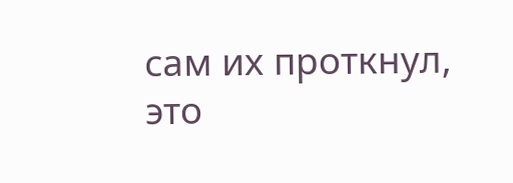сам их проткнул, это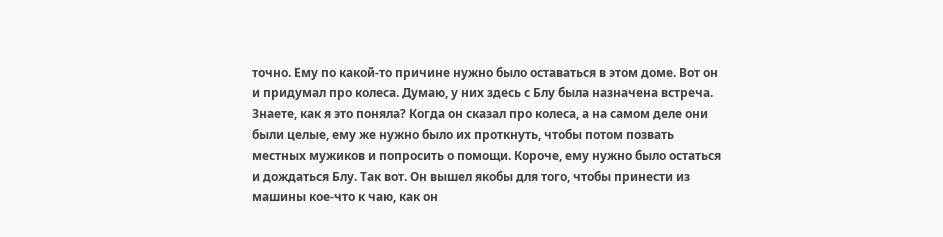точно. Ему по какой-то причине нужно было оставаться в этом доме. Вот он и придумал про колеса. Думаю, у них здесь с Блу была назначена встреча. Знаете, как я это поняла? Когда он сказал про колеса, а на самом деле они были целые, ему же нужно было их проткнуть, чтобы потом позвать местных мужиков и попросить о помощи. Короче, ему нужно было остаться и дождаться Блу. Так вот. Он вышел якобы для того, чтобы принести из машины кое-что к чаю, как он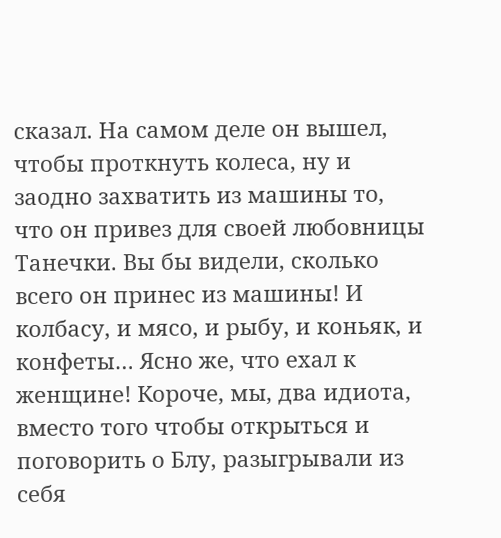сказал. На самом деле он вышел, чтобы проткнуть колеса, ну и заодно захватить из машины то, что он привез для своей любовницы Танечки. Вы бы видели, сколько всего он принес из машины! И колбасу, и мясо, и рыбу, и коньяк, и конфеты… Ясно же, что ехал к женщине! Короче, мы, два идиота, вместо того чтобы открыться и поговорить о Блу, разыгрывали из себя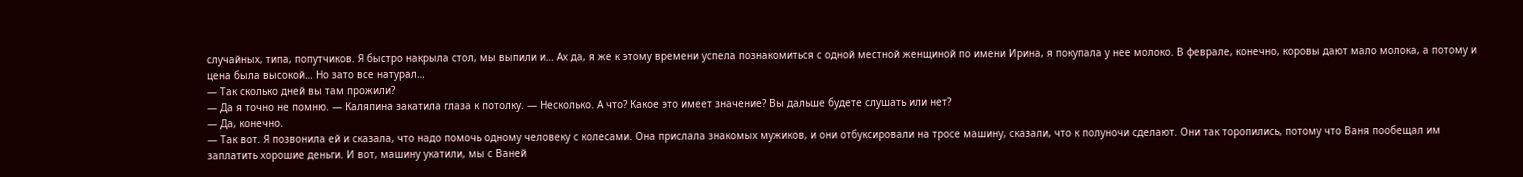случайных, типа, попутчиков. Я быстро накрыла стол, мы выпили и… Ах да, я же к этому времени успела познакомиться с одной местной женщиной по имени Ирина, я покупала у нее молоко. В феврале, конечно, коровы дают мало молока, а потому и цена была высокой… Но зато все натурал…
— Так сколько дней вы там прожили?
— Да я точно не помню. — Каляпина закатила глаза к потолку. — Несколько. А что? Какое это имеет значение? Вы дальше будете слушать или нет?
— Да, конечно.
— Так вот. Я позвонила ей и сказала, что надо помочь одному человеку с колесами. Она прислала знакомых мужиков, и они отбуксировали на тросе машину, сказали, что к полуночи сделают. Они так торопились, потому что Ваня пообещал им заплатить хорошие деньги. И вот, машину укатили, мы с Ваней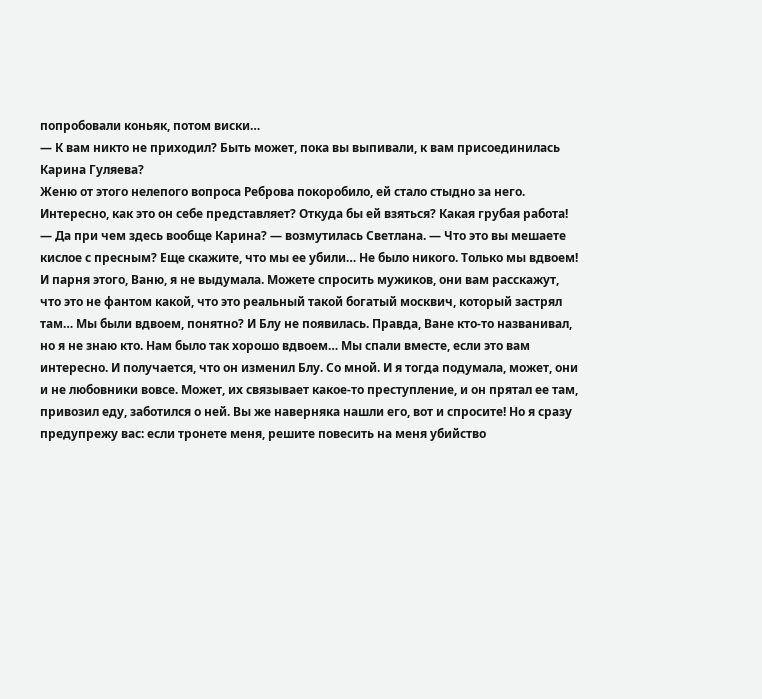попробовали коньяк, потом виски…
— К вам никто не приходил? Быть может, пока вы выпивали, к вам присоединилась Карина Гуляева?
Женю от этого нелепого вопроса Реброва покоробило, ей стало стыдно за него. Интересно, как это он себе представляет? Откуда бы ей взяться? Какая грубая работа!
— Да при чем здесь вообще Карина? — возмутилась Светлана. — Что это вы мешаете кислое с пресным? Еще скажите, что мы ее убили… Не было никого. Только мы вдвоем! И парня этого, Ваню, я не выдумала. Можете спросить мужиков, они вам расскажут, что это не фантом какой, что это реальный такой богатый москвич, который застрял там… Мы были вдвоем, понятно? И Блу не появилась. Правда, Ване кто-то названивал, но я не знаю кто. Нам было так хорошо вдвоем… Мы спали вместе, если это вам интересно. И получается, что он изменил Блу. Со мной. И я тогда подумала, может, они и не любовники вовсе. Может, их связывает какое-то преступление, и он прятал ее там, привозил еду, заботился о ней. Вы же наверняка нашли его, вот и спросите! Но я сразу предупрежу вас: если тронете меня, решите повесить на меня убийство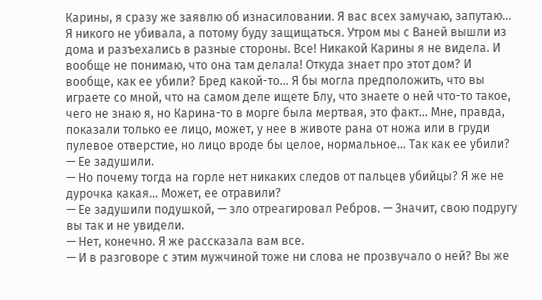Карины, я сразу же заявлю об изнасиловании. Я вас всех замучаю, запутаю… Я никого не убивала, а потому буду защищаться. Утром мы с Ваней вышли из дома и разъехались в разные стороны. Все! Никакой Карины я не видела. И вообще не понимаю, что она там делала! Откуда знает про этот дом? И вообще, как ее убили? Бред какой-то… Я бы могла предположить, что вы играете со мной, что на самом деле ищете Блу, что знаете о ней что-то такое, чего не знаю я, но Карина-то в морге была мертвая, это факт… Мне, правда, показали только ее лицо, может, у нее в животе рана от ножа или в груди пулевое отверстие, но лицо вроде бы целое, нормальное… Так как ее убили?
— Ее задушили.
— Но почему тогда на горле нет никаких следов от пальцев убийцы? Я же не дурочка какая… Может, ее отравили?
— Ее задушили подушкой, — зло отреагировал Ребров. — Значит, свою подругу вы так и не увидели.
— Нет, конечно. Я же рассказала вам все.
— И в разговоре с этим мужчиной тоже ни слова не прозвучало о ней? Вы же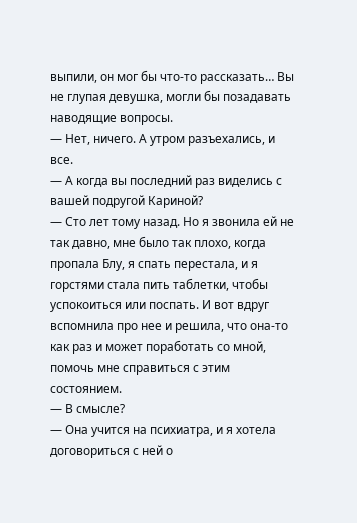выпили, он мог бы что-то рассказать… Вы не глупая девушка, могли бы позадавать наводящие вопросы.
— Нет, ничего. А утром разъехались, и все.
— А когда вы последний раз виделись с вашей подругой Кариной?
— Сто лет тому назад. Но я звонила ей не так давно, мне было так плохо, когда пропала Блу, я спать перестала, и я горстями стала пить таблетки, чтобы успокоиться или поспать. И вот вдруг вспомнила про нее и решила, что она-то как раз и может поработать со мной, помочь мне справиться с этим состоянием.
— В смысле?
— Она учится на психиатра, и я хотела договориться с ней о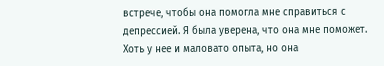встрече, чтобы она помогла мне справиться с депрессией. Я была уверена, что она мне поможет. Хоть у нее и маловато опыта, но она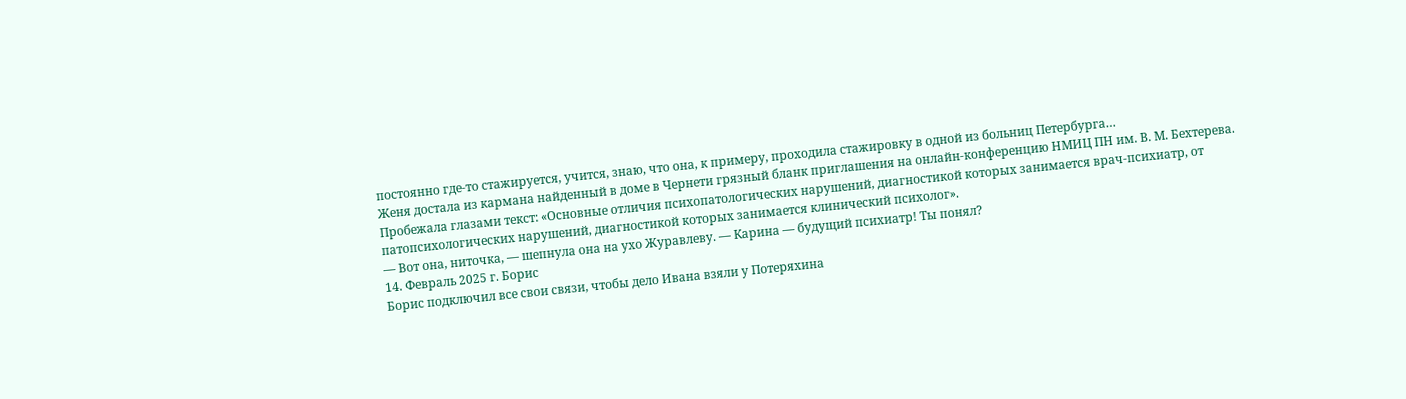постоянно где-то стажируется, учится, знаю, что она, к примеру, проходила стажировку в одной из больниц Петербурга…
Женя достала из кармана найденный в доме в Чернети грязный бланк приглашения на онлайн-конференцию НМИЦ ПН им. В. М. Бехтерева.
Пробежала глазами текст: «Основные отличия психопатологических нарушений, диагностикой которых занимается врач-психиатр, от патопсихологических нарушений, диагностикой которых занимается клинический психолог».
— Вот она, ниточка, — шепнула она на ухо Журавлеву. — Карина — будущий психиатр! Ты понял?
14. Февраль 2025 г. Борис
Борис подключил все свои связи, чтобы дело Ивана взяли у Потеряхина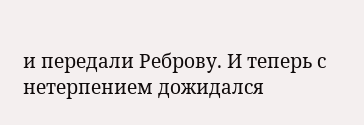и передали Реброву. И теперь с нетерпением дожидался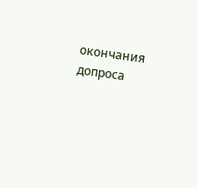окончания допроса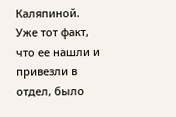Каляпиной. Уже тот факт, что ее нашли и привезли в отдел, было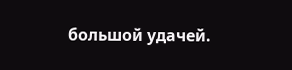большой удачей.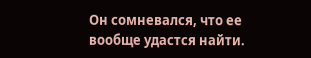Он сомневался, что ее вообще удастся найти.